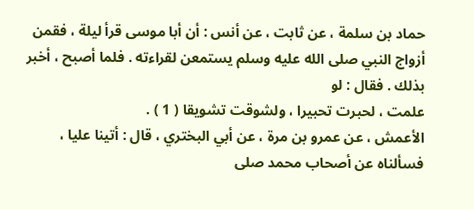حماد بن سلمة ، عن ثابت ، عن أنس : أن أبا موسى قرأ ليلة ، فقمن
أزواج النبي صلى الله عليه وسلم يستمعن لقراءته . فلما أصبح ، أخبر بذلك . فقال : لو
علمت ، لحبرت تحبيرا ، ولشوقت تشويقا ( 1 ) .
الأعمش ، عن عمرو بن مرة ، عن أبي البختري ، قال : أتينا عليا ،
فسألناه عن أصحاب محمد صلى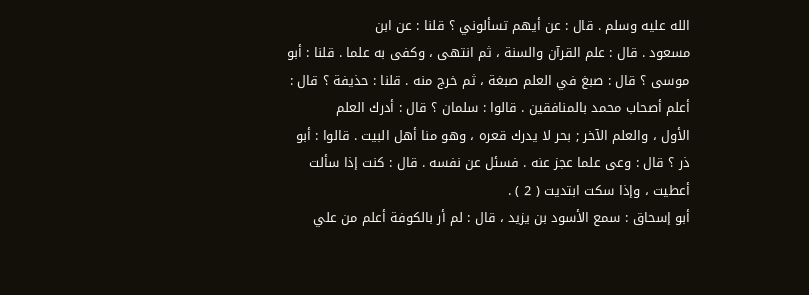الله عليه وسلم . قال : عن أيهم تسألوني ؟ قلنا : عن ابن
مسعود . قال : علم القرآن والسنة ، ثم انتهى ، وكفى به علما . قلنا : أبو
موسى ؟ قال : صبغ في العلم صبغة ، ثم خرج منه . قلنا : حذيفة ؟ قال :
أعلم أصحاب محمد بالمنافقين . قالوا : سلمان ؟ قال : أدرك العلم
الأول ، والعلم الآخر ; بحر لا يدرك قعره ، وهو منا أهل البيت . قالوا : أبو
ذر ؟ قال : وعى علما عجز عنه . فسئل عن نفسه . قال : كنت إذا سألت
أعطيت ، وإذا سكت ابتديت ( 2 ) .
أبو إسحاق : سمع الأسود بن يزيد ، قال : لم أر بالكوفة أعلم من علي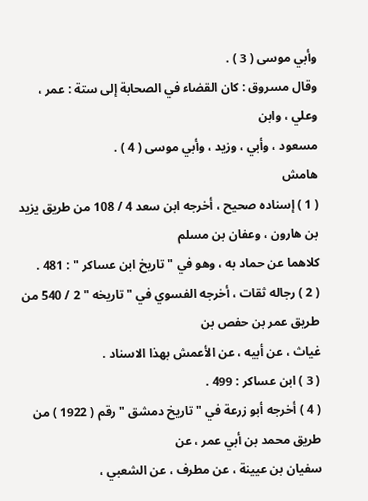وأبي موسى ( 3 ) .
وقال مسروق : كان القضاء في الصحابة إلى ستة : عمر ، وعلي ، وابن
مسعود ، وأبي ، وزيد ، وأبي موسى ( 4 ) .
هامش
( 1 ) إسناده صحيح ، أخرجه ابن سعد 4 / 108 من طريق يزيد بن هارون ، وعفان بن مسلم
كلاهما عن حماد به ، وهو في " تاريخ ابن عساكر " : 481 .
( 2 ) رجاله ثقات ، أخرجه الفسوي في " تاريخه " 2 / 540 من طريق عمر بن حفص بن
غياث ، عن أبيه ، عن الأعمش بهذا الاسناد .
( 3 ) ابن عساكر : 499 .
( 4 ) أخرجه أبو زرعة في " تاريخ دمشق " رقم ( 1922 ) من طريق محمد بن أبي عمر ، عن
سفيان بن عيينة ، عن مطرف ، عن الشعبي ،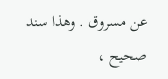عن مسروق . وهذا سند صحيح ،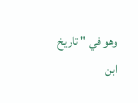وهو في " تاريخ
ابن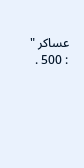عساكر " : 500 .